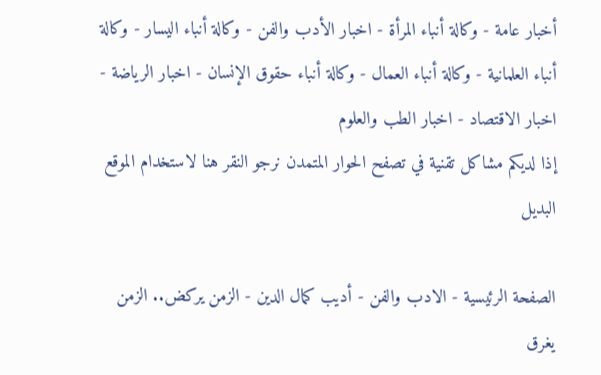أخبار عامة - وكالة أنباء المرأة - اخبار الأدب والفن - وكالة أنباء اليسار - وكالة أنباء العلمانية - وكالة أنباء العمال - وكالة أنباء حقوق الإنسان - اخبار الرياضة - اخبار الاقتصاد - اخبار الطب والعلوم
إذا لديكم مشاكل تقنية في تصفح الحوار المتمدن نرجو النقر هنا لاستخدام الموقع البديل

الصفحة الرئيسية - الادب والفن - أديب كمال الدين - الزمن يركض.. الزمن يغرق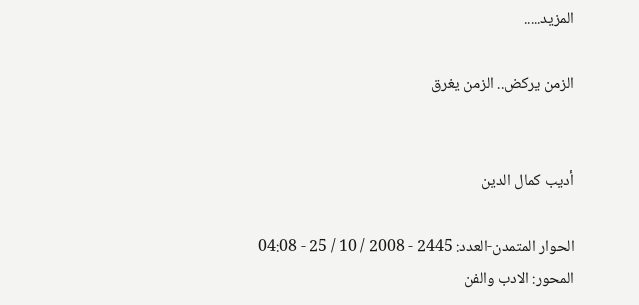المزيد.....

الزمن يركض.. الزمن يغرق


أديب كمال الدين

الحوار المتمدن-العدد: 2445 - 2008 / 10 / 25 - 04:08
المحور: الادب والفن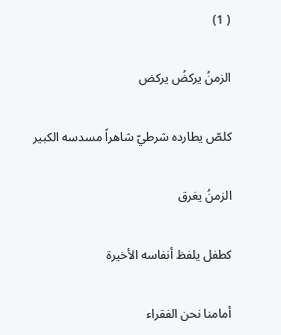( 1)

الزمنُ يركضُ يركض

كلصّ يطارده شرطيّ شاهراً مسدسه الكبير

الزمنُ يغرق

كطفل يلفظ أنفاسه الأخيرة

أمامنا نحن الفقراء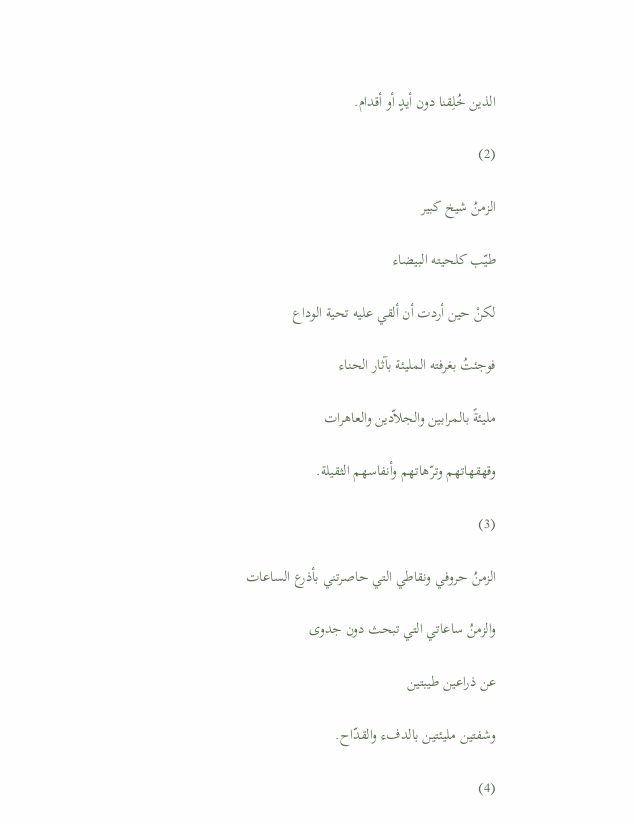الذين خُلِقنا دون أيدٍ أو أقدام.

(2)

الزمنُ شيخ كبير

طيّب كلحيته البيضاء

لكنْ حين أردت أن ألقي عليه تحية الوداع

فوجئتُ بغرفته المليئة بآثار الحناء

مليئةً بالمرابين والجلاّدين والعاهرات

وقهقهاتهم وترّهاتهم وأنفاسهم الثقيلة.

(3)

الزمنُ حروفي ونقاطي التي حاصرتني بأذرع الساعات

والزمنُ ساعاتي التي تبحث دون جدوى

عن ذراعين طيبتين

وشفتين مليئتين بالدفء والقدّاح.

(4)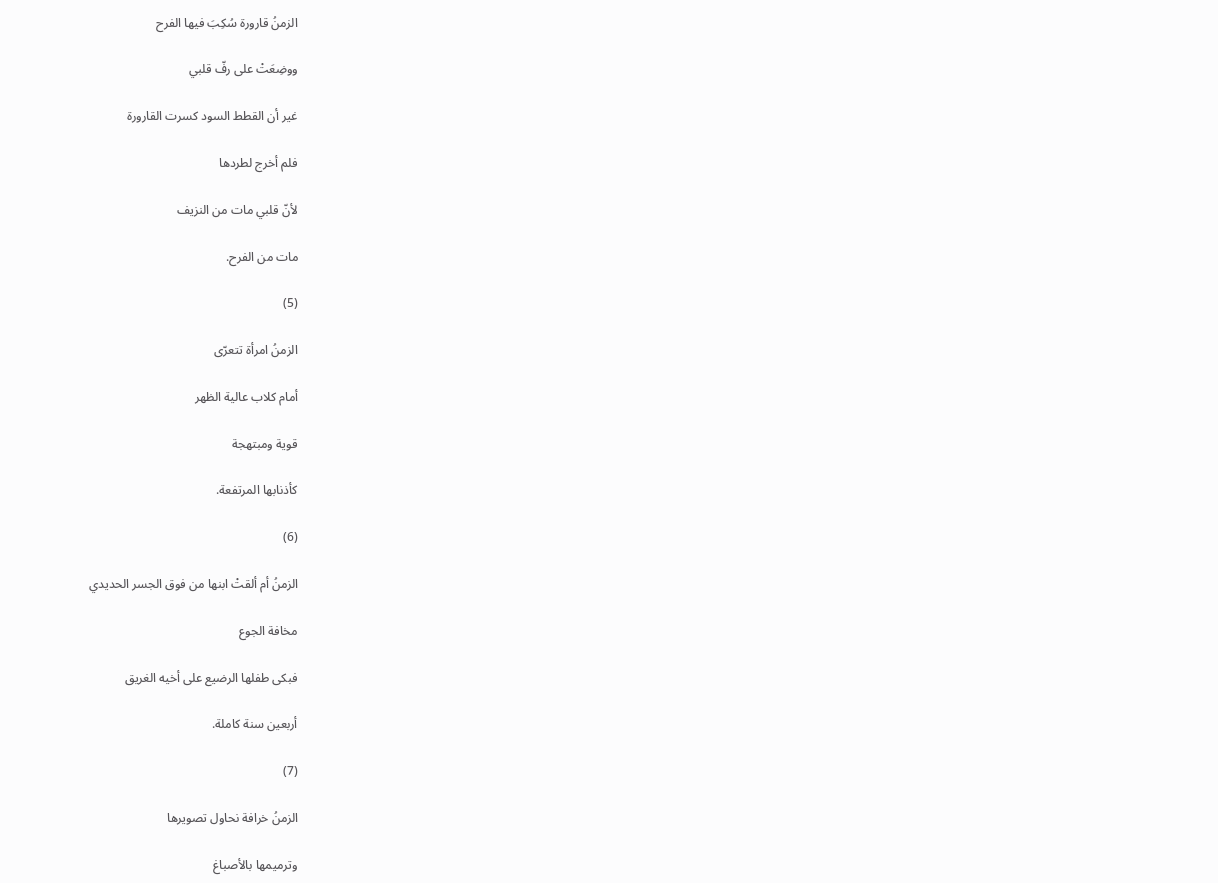الزمنُ قارورة سُكِبَ فيها الفرح

ووضِعَتْ على رفّ قلبي

غير أن القطط السود كسرت القارورة

فلم أخرج لطردها

لأنّ قلبي مات من النزيف

مات من الفرح.

(5)

الزمنُ امرأة تتعرّى

أمام كلاب عالية الظهر

قوية ومبتهجة

كأذنابها المرتفعة.

(6)

الزمنُ أم ألقتْ ابنها من فوق الجسر الحديدي

مخافة الجوع

فبكى طفلها الرضيع على أخيه الغريق

أربعين سنة كاملة.

(7)

الزمنُ خرافة نحاول تصويرها

وترميمها بالأصباغ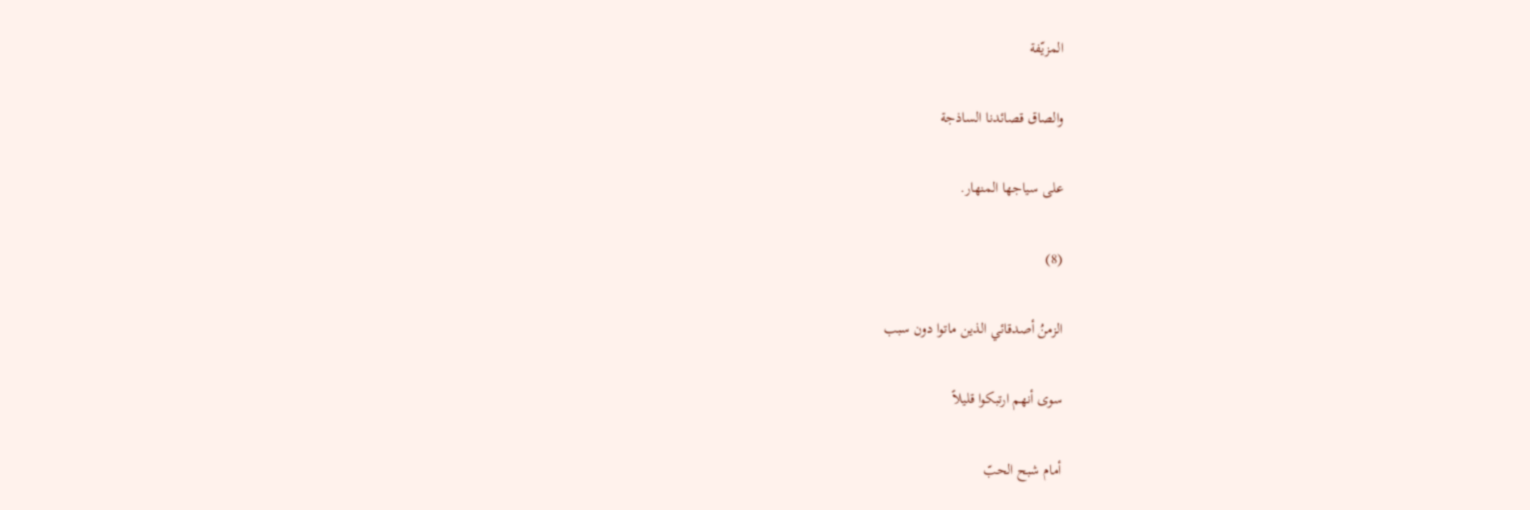المزيّفة

والصاق قصائدنا الساذجة

على سياجها المنهار.

(8)

الزمنُ أصدقائي الذين ماتوا دون سبب

سوى أنهم ارتبكوا قليلاً

أمام شبح الحبّ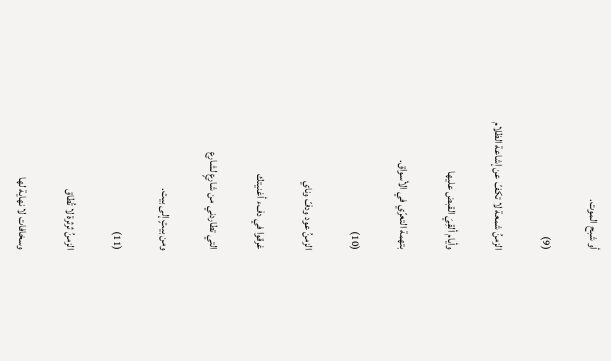أو شبح الموت.

(9)

الزمنُ شمعة لا تكفّ عن إشاعة الظلام

وأيام ألقِيَ القبض عليها

بتهمة التعرّي في الأسواق.

(10)

الزمنُ عود ودفّ وناي

غرقوا في دفء أغنيتك

التي تطاردني من شارعٍ لشارع

ومن بيتٍ إلى بيت.

(11)

الزمنُ ثرثرة لا تُطاق

وسخافات لا نهاية لها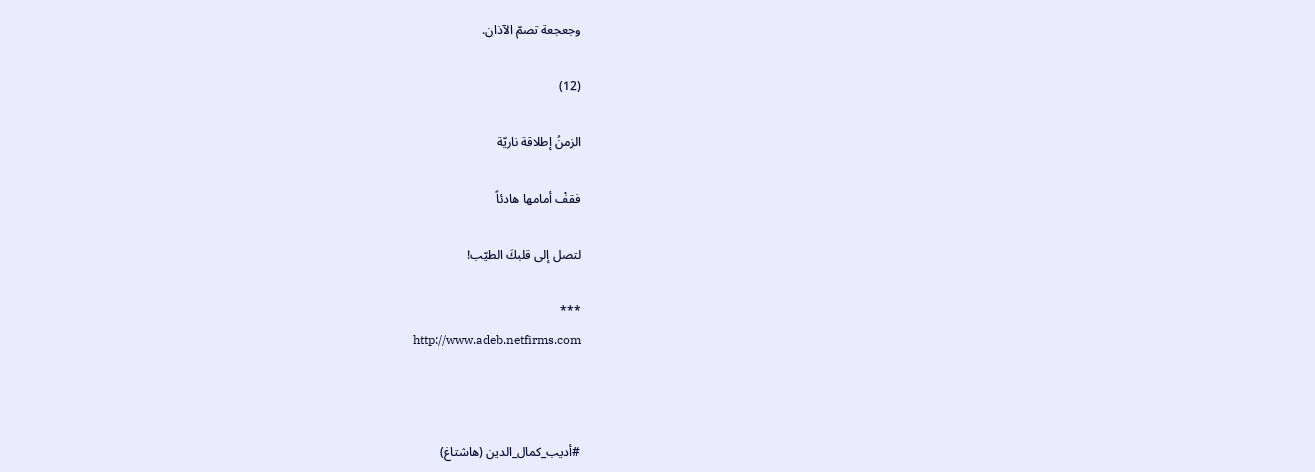وجعجعة تصمّ الآذان.

(12)

الزمنُ إطلاقة ناريّة

فقفْ أمامها هادئاً

لتصل إلى قلبكَ الطيّب!

***
http://www.adeb.netfirms.com



#أديب_كمال_الدين (هاشتاغ)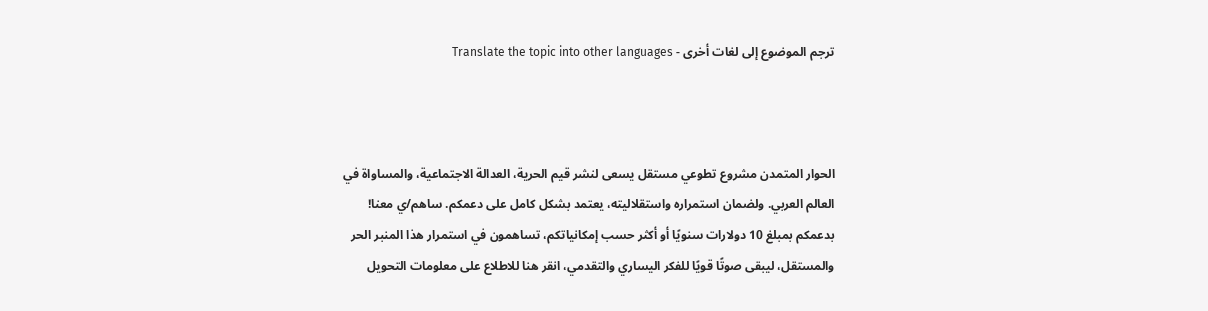ترجم الموضوع إلى لغات أخرى - Translate the topic into other languages



الحوار المتمدن مشروع تطوعي مستقل يسعى لنشر قيم الحرية، العدالة الاجتماعية، والمساواة في العالم العربي. ولضمان استمراره واستقلاليته، يعتمد بشكل كامل على دعمكم. ساهم/ي معنا! بدعمكم بمبلغ 10 دولارات سنويًا أو أكثر حسب إمكانياتكم، تساهمون في استمرار هذا المنبر الحر والمستقل، ليبقى صوتًا قويًا للفكر اليساري والتقدمي، انقر هنا للاطلاع على معلومات التحويل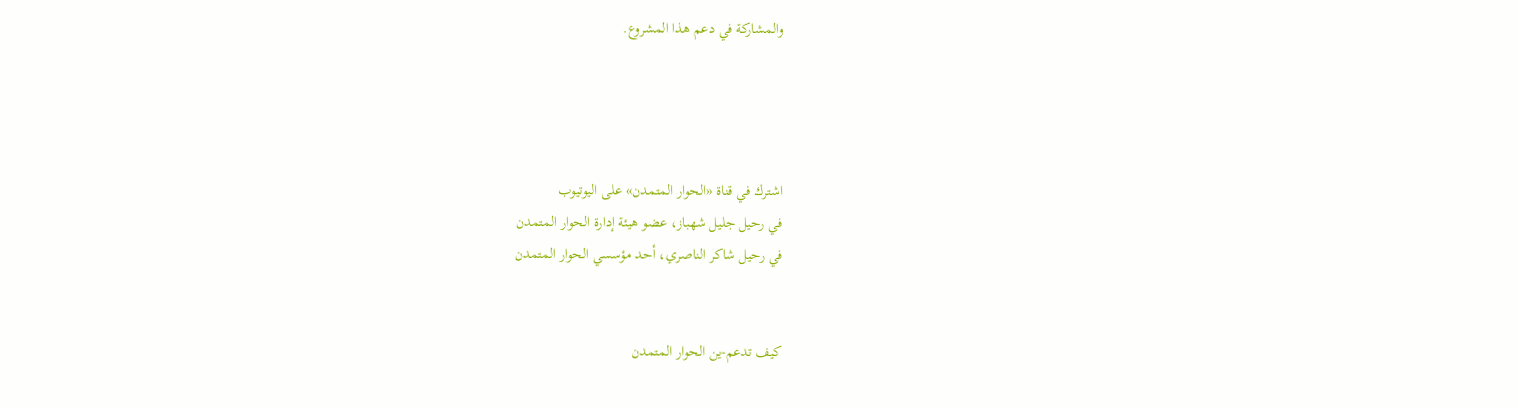والمشاركة في دعم هذا المشروع.




اشترك في قناة «الحوار المتمدن» على اليوتيوب
في رحيل جليل شهباز، عضو هيئة إدارة الحوار المتمدن
في رحيل شاكر الناصري، أحد مؤسسي الحوار المتمدن


كيف تدعم-ين الحوار المتمدن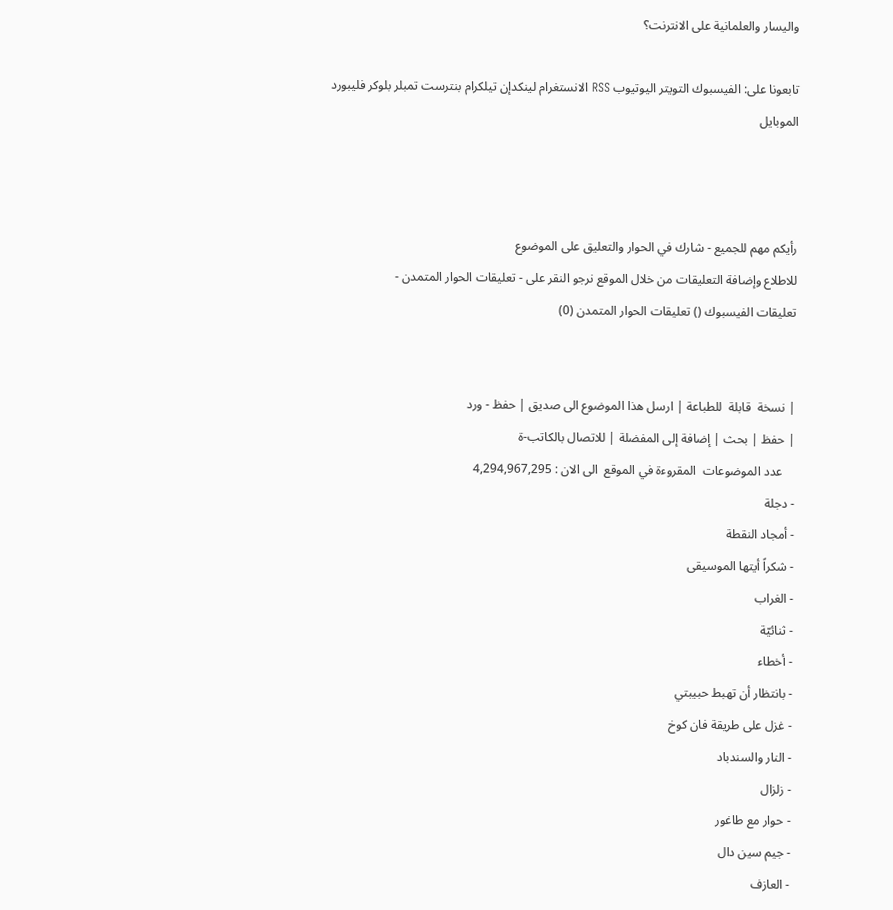واليسار والعلمانية على الانترنت؟

تابعونا على: الفيسبوك التويتر اليوتيوب RSS الانستغرام لينكدإن تيلكرام بنترست تمبلر بلوكر فليبورد الموبايل



رأيكم مهم للجميع - شارك في الحوار والتعليق على الموضوع
للاطلاع وإضافة التعليقات من خلال الموقع نرجو النقر على - تعليقات الحوار المتمدن -
تعليقات الفيسبوك () تعليقات الحوار المتمدن (0)


| نسخة  قابلة  للطباعة | ارسل هذا الموضوع الى صديق | حفظ - ورد
| حفظ | بحث | إضافة إلى المفضلة | للاتصال بالكاتب-ة
    عدد الموضوعات  المقروءة في الموقع  الى الان : 4,294,967,295
- دجلة
- أمجاد النقطة
- شكراً أيتها الموسيقى
- الغراب
- ثنائيّة
- أخطاء
- بانتظار أن تهبط حبيبتي
- غزل على طريقة فان كوخ
- النار والسندباد
- زلزال
- حوار مع طاغور
- جيم سين دال
- العازف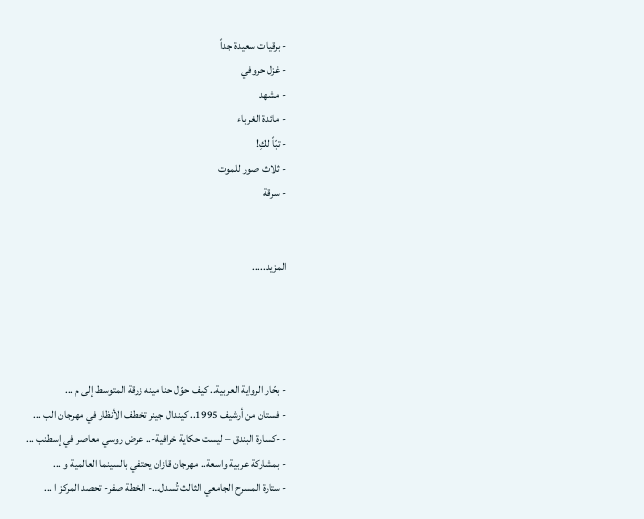- برقيات سعيدة جداً
- غزل حروفي
- مشهد
- مائدة الغرباء
- تبّاً لكِ!
- ثلاث صور للموت
- سرقة


المزيد.....




- بحّار الرواية العربية.. كيف حوّل حنا مينه زرقة المتوسط إلى م ...
- فستان من أرشيف 1995.. كيندال جينر تخطف الأنظار في مهرجان الب ...
- -كسارة البندق – ليست حكاية خرافية-.. عرض روسي معاصر في إسطنب ...
- بمشاركة عربية واسعة.. مهرجان قازان يحتفي بالسينما العالمية و ...
- ستارة المسرح الجامعي الثالث تُسدل…- الخطة صفر- تحصد المركز ا ...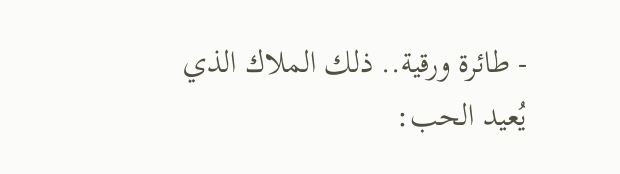- طائرة ورقية.. ذلك الملاك الذي يُعيد الحب: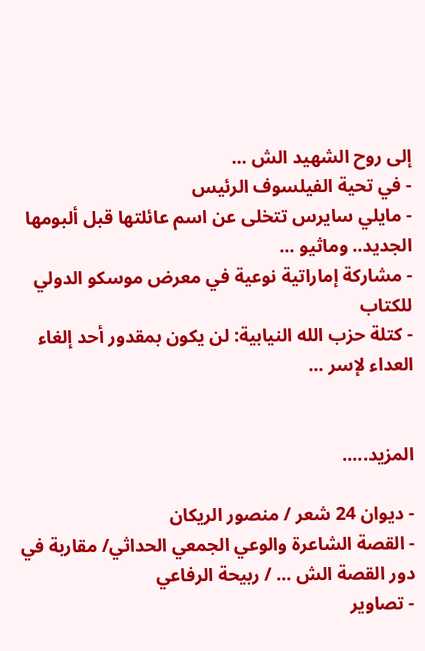إلى روح الشهيد الش ...
- في تحية الفيلسوف الرئيس
- مايلي سايرس تتخلى عن اسم عائلتها قبل ألبومها الجديد.. وماثيو ...
- مشاركة إماراتية نوعية في معرض موسكو الدولي للكتاب
- كتلة حزب الله النيابية: لن يكون بمقدور أحد إلغاء العداء لإسر ...


المزيد.....

- ديوان 24 شعر / منصور الريكان
- القصة الشاعرة والوعي الجمعي الحداثي/ مقاربة في دور القصة الش ... / ربيحة الرفاعي
- تصاوير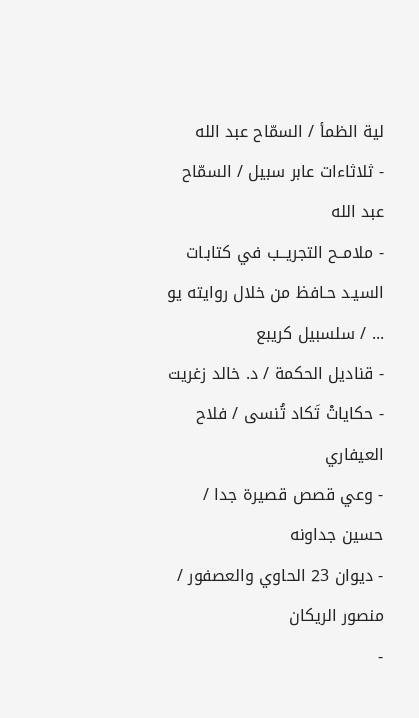لية الظمأ / السمّاح عبد الله
- ثلاثاءات عابر سبيل / السمّاح عبد الله
- ملامــح التجريــب في كتابـات السيـد حـافظ من خلال روايته يو ... / سلسبيل كريبع
- قناديل الحكمة / د. خالد زغريت
- حكاياتْ تَكاد تُنسى / فلاح العيفاري
- وعي قصص قصيرة جدا / حسين جداونه
- ديوان 23 الحاوي والعصفور / منصور الريكان
-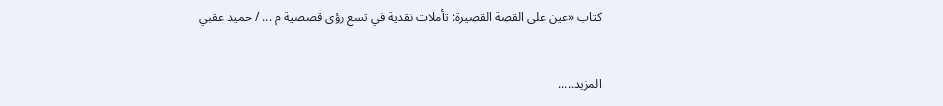كتاب «عين على القصة القصيرة: تأملات نقدية في تسع رؤى قصصية م ... / حميد عقبي


المزيد.....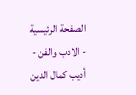الصفحة الرئيسية - الادب والفن - أديب كمال الدين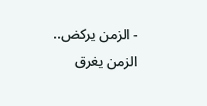- الزمن يركض.. الزمن يغرق